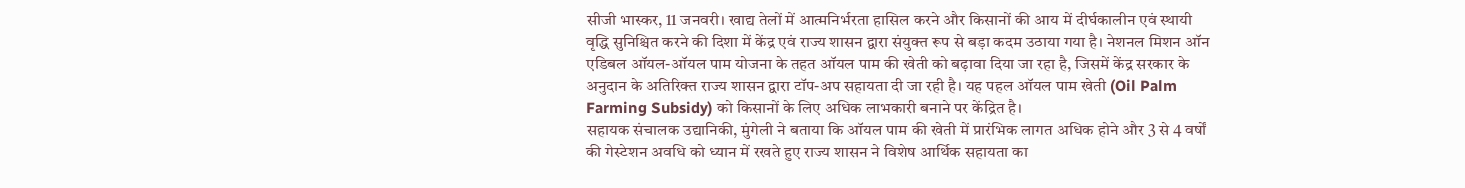सीजी भास्कर, 11 जनवरी। खाद्य तेलों में आत्मनिर्भरता हासिल करने और किसानों की आय में दीर्घकालीन एवं स्थायी वृद्धि सुनिश्चित करने की दिशा में केंद्र एवं राज्य शासन द्वारा संयुक्त रूप से बड़ा कदम उठाया गया है। नेशनल मिशन ऑन एडिबल ऑयल-ऑयल पाम योजना के तहत ऑयल पाम की खेती को बढ़ावा दिया जा रहा है, जिसमें केंद्र सरकार के अनुदान के अतिरिक्त राज्य शासन द्वारा टॉप-अप सहायता दी जा रही है। यह पहल ऑयल पाम खेती (Oil Palm Farming Subsidy) को किसानों के लिए अधिक लाभकारी बनाने पर केंद्रित है।
सहायक संचालक उद्यानिकी, मुंगेली ने बताया कि ऑयल पाम की खेती में प्रारंभिक लागत अधिक होने और 3 से 4 वर्षों की गेस्टेशन अवधि को ध्यान में रखते हुए राज्य शासन ने विशेष आर्थिक सहायता का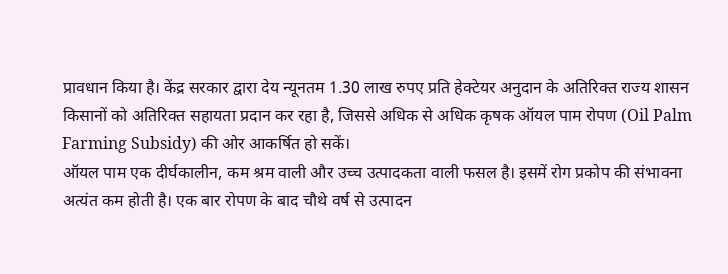प्रावधान किया है। केंद्र सरकार द्वारा देय न्यूनतम 1.30 लाख रुपए प्रति हेक्टेयर अनुदान के अतिरिक्त राज्य शासन किसानों को अतिरिक्त सहायता प्रदान कर रहा है, जिससे अधिक से अधिक कृषक ऑयल पाम रोपण (Oil Palm Farming Subsidy) की ओर आकर्षित हो सकें।
ऑयल पाम एक दीर्घकालीन, कम श्रम वाली और उच्च उत्पादकता वाली फसल है। इसमें रोग प्रकोप की संभावना अत्यंत कम होती है। एक बार रोपण के बाद चौथे वर्ष से उत्पादन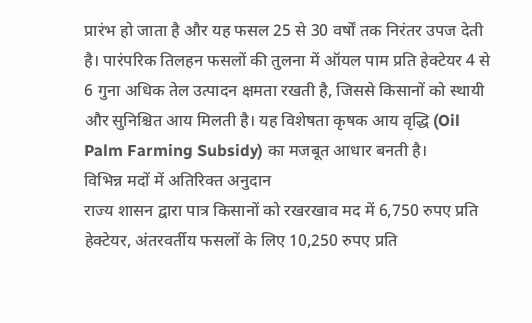प्रारंभ हो जाता है और यह फसल 25 से 30 वर्षों तक निरंतर उपज देती है। पारंपरिक तिलहन फसलों की तुलना में ऑयल पाम प्रति हेक्टेयर 4 से 6 गुना अधिक तेल उत्पादन क्षमता रखती है, जिससे किसानों को स्थायी और सुनिश्चित आय मिलती है। यह विशेषता कृषक आय वृद्धि (Oil Palm Farming Subsidy) का मजबूत आधार बनती है।
विभिन्न मदों में अतिरिक्त अनुदान
राज्य शासन द्वारा पात्र किसानों को रखरखाव मद में 6,750 रुपए प्रति हेक्टेयर, अंतरवर्तीय फसलों के लिए 10,250 रुपए प्रति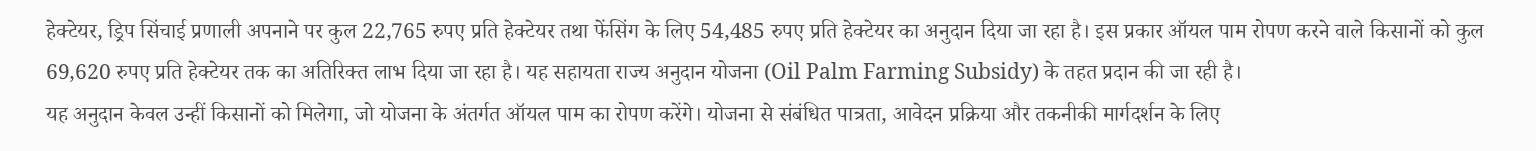हेक्टेयर, ड्रिप सिंचाई प्रणाली अपनाने पर कुल 22,765 रुपए प्रति हेक्टेयर तथा फेंसिंग के लिए 54,485 रुपए प्रति हेक्टेयर का अनुदान दिया जा रहा है। इस प्रकार ऑयल पाम रोपण करने वाले किसानों को कुल 69,620 रुपए प्रति हेक्टेयर तक का अतिरिक्त लाभ दिया जा रहा है। यह सहायता राज्य अनुदान योजना (Oil Palm Farming Subsidy) के तहत प्रदान की जा रही है।
यह अनुदान केवल उन्हीं किसानों को मिलेगा, जो योजना के अंतर्गत ऑयल पाम का रोपण करेंगे। योजना से संबंधित पात्रता, आवेदन प्रक्रिया और तकनीकी मार्गदर्शन के लिए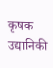कृषक उद्यानिकी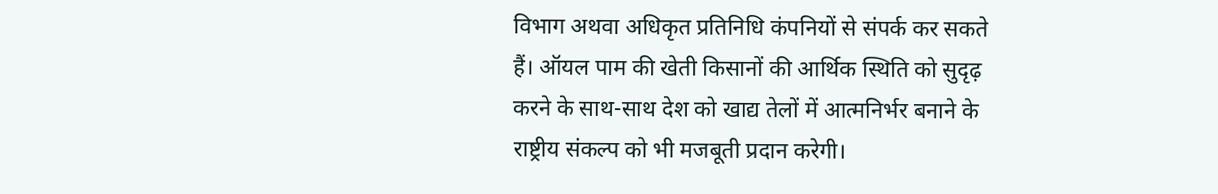विभाग अथवा अधिकृत प्रतिनिधि कंपनियों से संपर्क कर सकते हैं। ऑयल पाम की खेती किसानों की आर्थिक स्थिति को सुदृढ़ करने के साथ-साथ देश को खाद्य तेलों में आत्मनिर्भर बनाने के राष्ट्रीय संकल्प को भी मजबूती प्रदान करेगी।